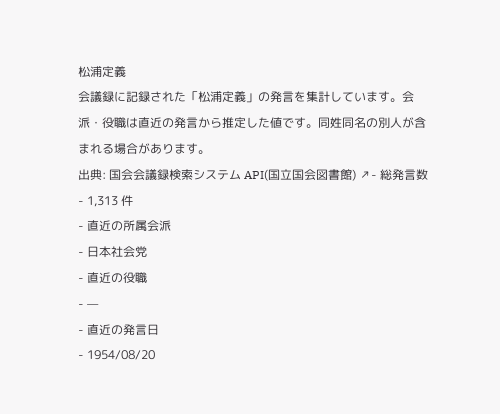松浦定義
会議録に記録された「松浦定義」の発言を集計しています。会派・役職は直近の発言から推定した値です。同姓同名の別人が含まれる場合があります。
出典: 国会会議録検索システム API(国立国会図書館) ↗- 総発言数
- 1,313 件
- 直近の所属会派
- 日本社会党
- 直近の役職
- —
- 直近の発言日
- 1954/08/20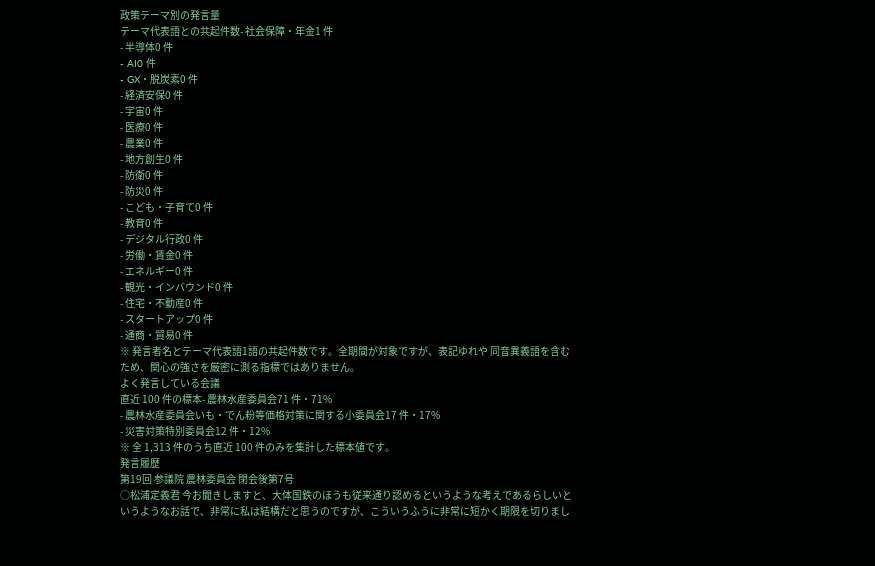政策テーマ別の発言量
テーマ代表語との共起件数- 社会保障・年金1 件
- 半導体0 件
- AI0 件
- GX・脱炭素0 件
- 経済安保0 件
- 宇宙0 件
- 医療0 件
- 農業0 件
- 地方創生0 件
- 防衛0 件
- 防災0 件
- こども・子育て0 件
- 教育0 件
- デジタル行政0 件
- 労働・賃金0 件
- エネルギー0 件
- 観光・インバウンド0 件
- 住宅・不動産0 件
- スタートアップ0 件
- 通商・貿易0 件
※ 発言者名とテーマ代表語1語の共起件数です。全期間が対象ですが、表記ゆれや 同音異義語を含むため、関心の強さを厳密に測る指標ではありません。
よく発言している会議
直近 100 件の標本- 農林水産委員会71 件・71%
- 農林水産委員会いも・でん粉等価格対策に関する小委員会17 件・17%
- 災害対策特別委員会12 件・12%
※ 全 1,313 件のうち直近 100 件のみを集計した標本値です。
発言履歴
第19回 参議院 農林委員会 閉会後第7号
○松浦定義君 今お聞きしますと、大体国鉄のほうも従来通り認めるというような考えであるらしいというようなお話で、非常に私は結構だと思うのですが、こういうふうに非常に短かく期限を切りまし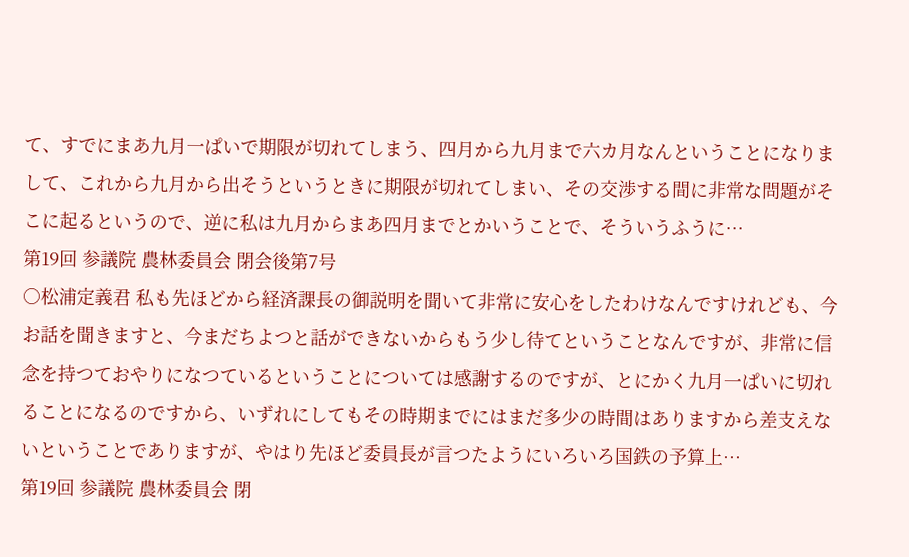て、すでにまあ九月一ぱいで期限が切れてしまう、四月から九月まで六カ月なんということになりまして、これから九月から出そうというときに期限が切れてしまい、その交渉する間に非常な問題がそこに起るというので、逆に私は九月からまあ四月までとかいうことで、そういうふうに…
第19回 参議院 農林委員会 閉会後第7号
○松浦定義君 私も先ほどから経済課長の御説明を聞いて非常に安心をしたわけなんですけれども、今お話を聞きますと、今まだちよつと話ができないからもう少し待てということなんですが、非常に信念を持つておやりになつているということについては感謝するのですが、とにかく九月一ぱいに切れることになるのですから、いずれにしてもその時期までにはまだ多少の時間はありますから差支えないということでありますが、やはり先ほど委員長が言つたようにいろいろ国鉄の予算上…
第19回 参議院 農林委員会 閉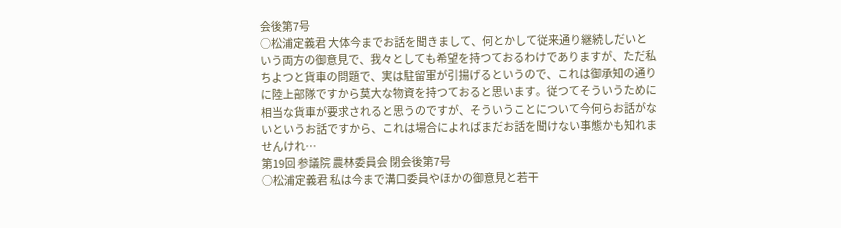会後第7号
○松浦定義君 大体今までお話を聞きまして、何とかして従来通り継続しだいという両方の御意見で、我々としても希望を持つておるわけでありますが、ただ私ちよつと貨車の問題で、実は駐留軍が引揚げるというので、これは御承知の通りに陸上部隊ですから莫大な物資を持つておると思います。従つてそういうために相当な貨車が要求されると思うのですが、そういうことについて今何らお話がないというお話ですから、これは場合によればまだお話を聞けない事態かも知れませんけれ…
第19回 参議院 農林委員会 閉会後第7号
○松浦定義君 私は今まで溝口委員やほかの御意見と若干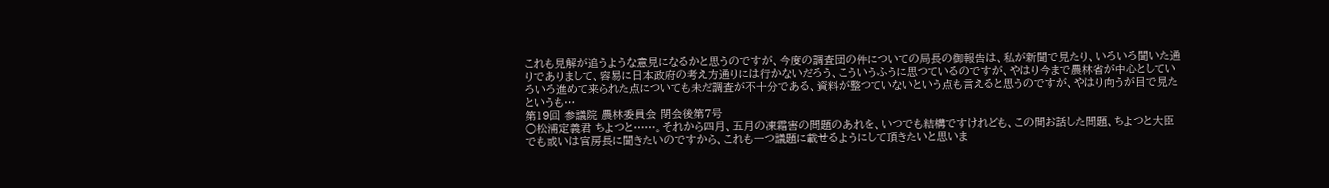これも見解が追うような意見になるかと思うのですが、今度の調査団の件についての局長の御報告は、私が新聞で見たり、いろいろ聞いた通りでありまして、容易に日本政府の考え方通りには行かないだろう、こういうふうに思つているのですが、やはり今まで農林省が中心としていろいろ進めて来られた点についても未だ調査が不十分である、資料が整つていないという点も言えると思うのですが、やはり向うが目で見たというも…
第19回 参議院 農林委員会 閉会後第7号
○松浦定義君 ちよつと……。それから四月、五月の凍霜害の問題のあれを、いつでも結構ですけれども、この間お話した問題、ちよつと大臣でも或いは官房長に聞きたいのですから、これも一つ議題に載せるようにして頂きたいと思いま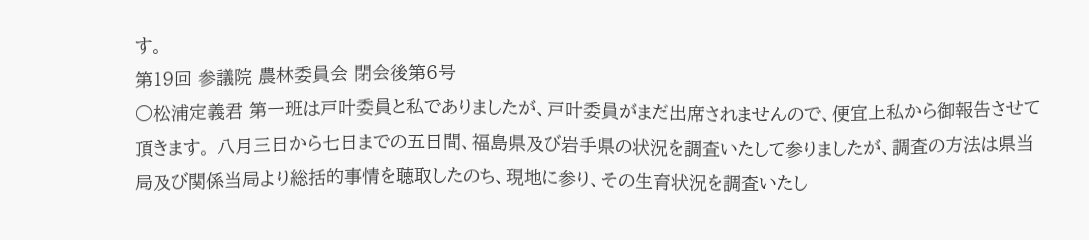す。
第19回 参議院 農林委員会 閉会後第6号
○松浦定義君 第一班は戸叶委員と私でありましたが、戸叶委員がまだ出席されませんので、便宜上私から御報告させて頂きます。 八月三日から七日までの五日間、福島県及び岩手県の状況を調査いたして参りましたが、調査の方法は県当局及び関係当局より総括的事情を聴取したのち、現地に参り、その生育状況を調査いたし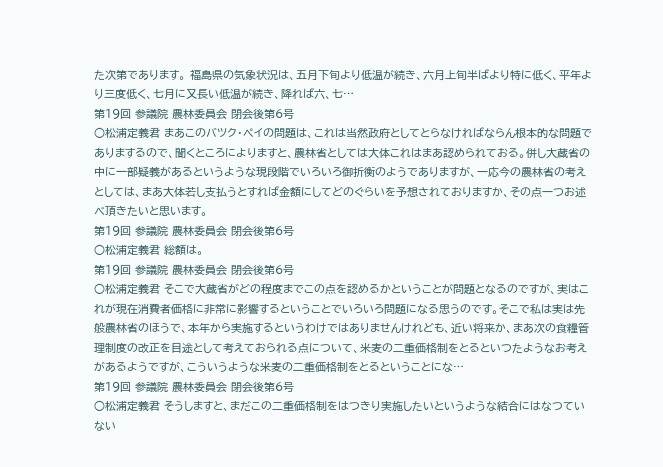た次第であります。 福島県の気象状況は、五月下旬より低温が続き、六月上旬半ばより特に低く、平年より三度低く、七月に又長い低温が続き、降れば六、七…
第19回 参議院 農林委員会 閉会後第6号
○松浦定義君 まあこのバツク・ペイの問題は、これは当然政府としてとらなければならん根本的な問題でありまするので、聞くところによりますと、農林省としては大体これはまあ認められておる。併し大蔵省の中に一部疑義があるというような現段階でいろいろ御折衡のようでありますが、一応今の農林省の考えとしては、まあ大体若し支払うとすれば金額にしてどのぐらいを予想されておりますか、その点一つお述べ頂きたいと思います。
第19回 参議院 農林委員会 閉会後第6号
○松浦定義君 総額は。
第19回 参議院 農林委員会 閉会後第6号
○松浦定義君 そこで大蔵省がどの程度までこの点を認めるかということが問題となるのですが、実はこれが現在消費者価格に非常に影響するということでいろいろ問題になる思うのです。そこで私は実は先般農林省のほうで、本年から実施するというわけではありませんけれども、近い将来か、まあ次の食糧管理制度の改正を目途として考えておられる点について、米麦の二重価格制をとるといつたようなお考えがあるようですが、こういうような米麦の二重価格制をとるということにな…
第19回 参議院 農林委員会 閉会後第6号
○松浦定義君 そうしますと、まだこの二重価格制をはつきり実施したいというような結合にはなつていない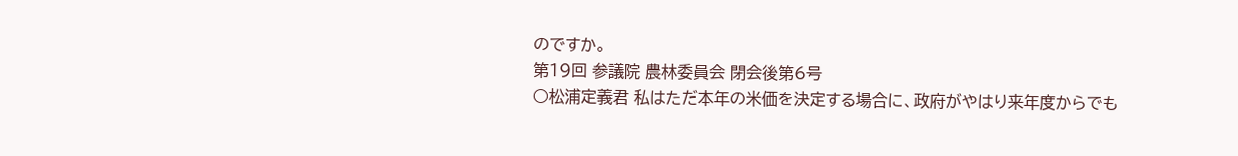のですか。
第19回 参議院 農林委員会 閉会後第6号
○松浦定義君 私はただ本年の米価を決定する場合に、政府がやはり来年度からでも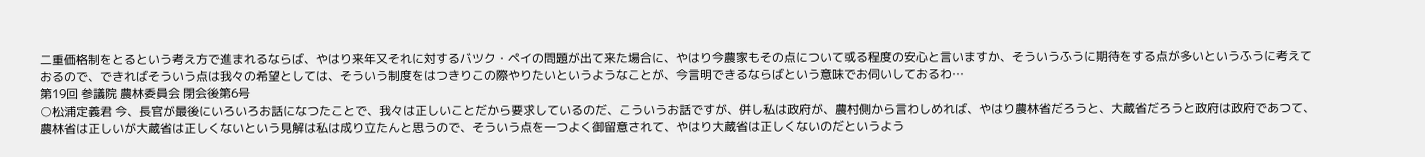二重価格制をとるという考え方で進まれるならば、やはり来年又それに対するバツク・ペイの問題が出て来た場合に、やはり今農家もその点について或る程度の安心と言いますか、そういうふうに期待をする点が多いというふうに考えておるので、できればそういう点は我々の希望としては、そういう制度をはつきりこの際やりたいというようなことが、今言明できるならばという意味でお伺いしておるわ…
第19回 参議院 農林委員会 閉会後第6号
○松浦定義君 今、長官が最後にいろいろお話になつたことで、我々は正しいことだから要求しているのだ、こういうお話ですが、併し私は政府が、農村側から言わしめれば、やはり農林省だろうと、大蔵省だろうと政府は政府であつて、農林省は正しいが大蔵省は正しくないという見解は私は成り立たんと思うので、そういう点を一つよく御留意されて、やはり大蔵省は正しくないのだというよう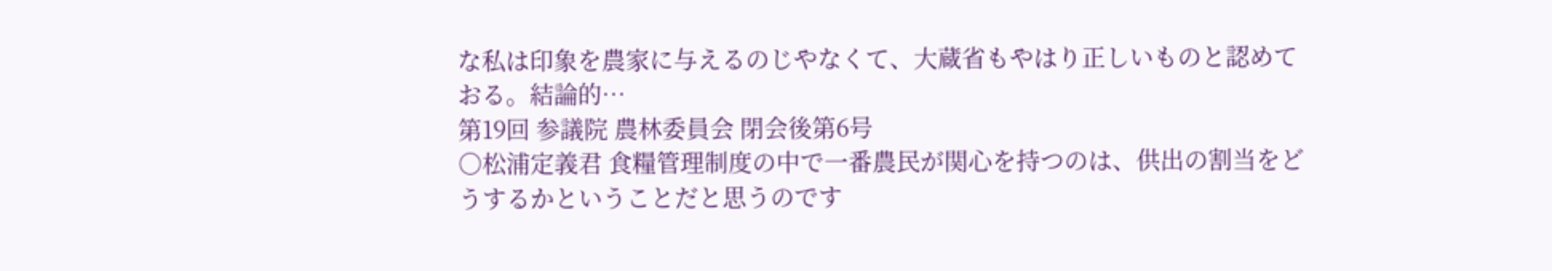な私は印象を農家に与えるのじやなくて、大蔵省もやはり正しいものと認めておる。結論的…
第19回 参議院 農林委員会 閉会後第6号
○松浦定義君 食糧管理制度の中で一番農民が関心を持つのは、供出の割当をどうするかということだと思うのです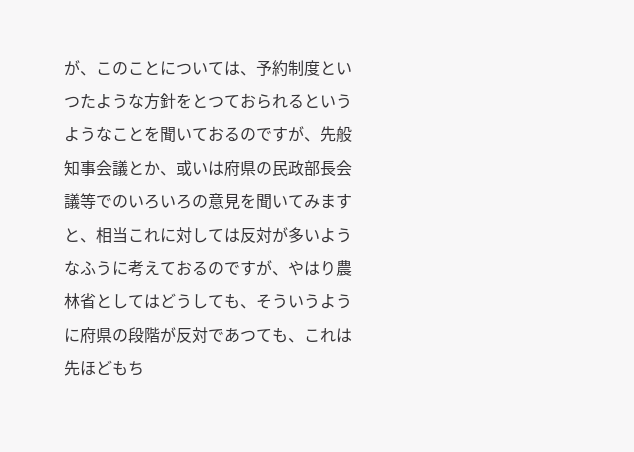が、このことについては、予約制度といつたような方針をとつておられるというようなことを聞いておるのですが、先般知事会議とか、或いは府県の民政部長会議等でのいろいろの意見を聞いてみますと、相当これに対しては反対が多いようなふうに考えておるのですが、やはり農林省としてはどうしても、そういうように府県の段階が反対であつても、これは先ほどもち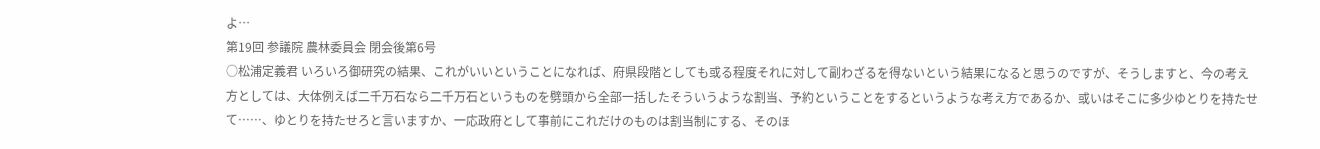よ…
第19回 参議院 農林委員会 閉会後第6号
○松浦定義君 いろいろ御研究の結果、これがいいということになれば、府県段階としても或る程度それに対して副わざるを得ないという結果になると思うのですが、そうしますと、今の考え方としては、大体例えば二千万石なら二千万石というものを劈頭から全部一括したそういうような割当、予約ということをするというような考え方であるか、或いはそこに多少ゆとりを持たせて……、ゆとりを持たせろと言いますか、一応政府として事前にこれだけのものは割当制にする、そのほ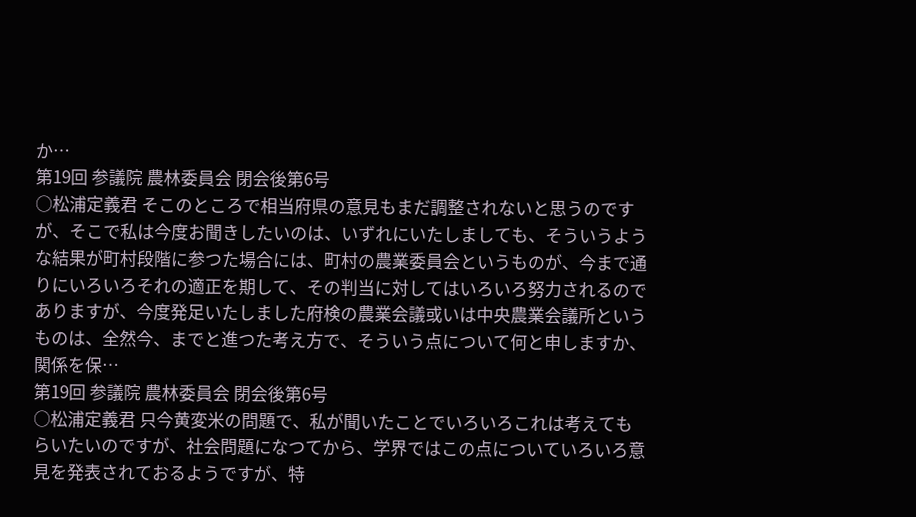か…
第19回 参議院 農林委員会 閉会後第6号
○松浦定義君 そこのところで相当府県の意見もまだ調整されないと思うのですが、そこで私は今度お聞きしたいのは、いずれにいたしましても、そういうような結果が町村段階に参つた場合には、町村の農業委員会というものが、今まで通りにいろいろそれの適正を期して、その判当に対してはいろいろ努力されるのでありますが、今度発足いたしました府検の農業会議或いは中央農業会議所というものは、全然今、までと進つた考え方で、そういう点について何と申しますか、関係を保…
第19回 参議院 農林委員会 閉会後第6号
○松浦定義君 只今黄変米の問題で、私が聞いたことでいろいろこれは考えてもらいたいのですが、社会問題になつてから、学界ではこの点についていろいろ意見を発表されておるようですが、特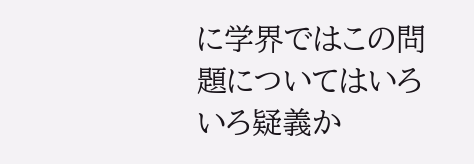に学界ではこの問題についてはいろいろ疑義か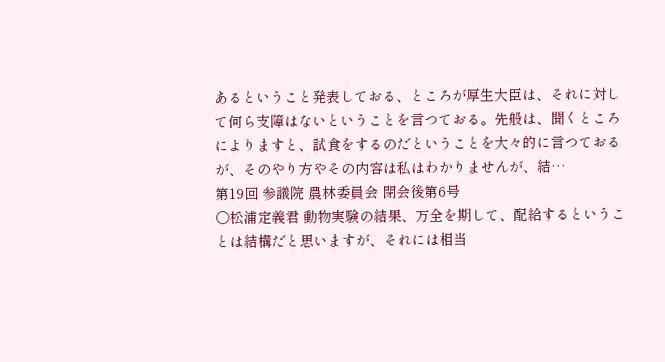あるということ発表しておる、ところが厚生大臣は、それに対して何ら支障はないということを言つておる。先般は、聞くところによりますと、試食をするのだということを大々的に言つておるが、そのやり方やその内容は私はわかりませんが、結…
第19回 参議院 農林委員会 閉会後第6号
○松浦定義君 動物実験の結果、万全を期して、配給するということは結構だと思いますが、それには相当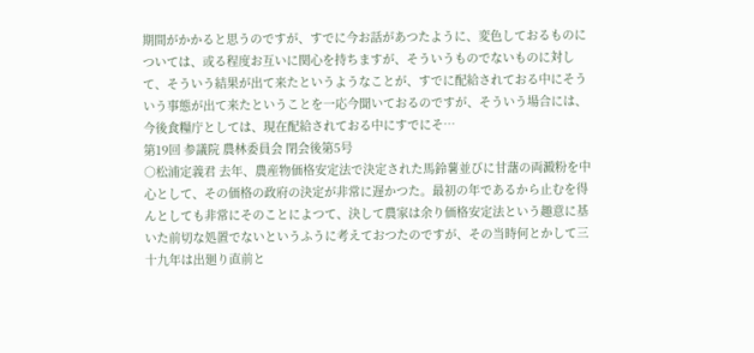期間がかかると思うのですが、すでに今お話があつたように、変色しておるものについては、或る程度お互いに関心を持ちますが、そういうものでないものに対して、そういう結果が出て来たというようなことが、すでに配給されておる中にそういう事態が出て来たということを一応今聞いておるのですが、そういう場合には、今後食糧庁としては、現在配給されておる中にすでにそ…
第19回 参議院 農林委員会 閉会後第5号
○松浦定義君 去年、農産物価格安定法で決定された馬鈴薯並びに甘藷の両澱粉を中心として、その価格の政府の決定が非常に遅かつた。最初の年であるから止むを得んとしても非常にそのことによつて、決して農家は余り価格安定法という趣意に基いた前切な処置でないというふうに考えておつたのですが、その当時何とかして三十九年は出廻り直前と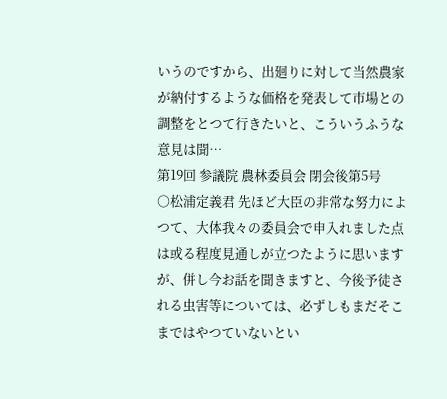いうのですから、出廻りに対して当然農家が納付するような価格を発表して市場との調整をとつて行きたいと、こういうふうな意見は聞…
第19回 参議院 農林委員会 閉会後第5号
○松浦定義君 先ほど大臣の非常な努力によつて、大体我々の委員会で申入れました点は或る程度見通しが立つたように思いますが、併し今お話を聞きますと、今後予徒される虫害等については、必ずしもまだそこまではやつていないとい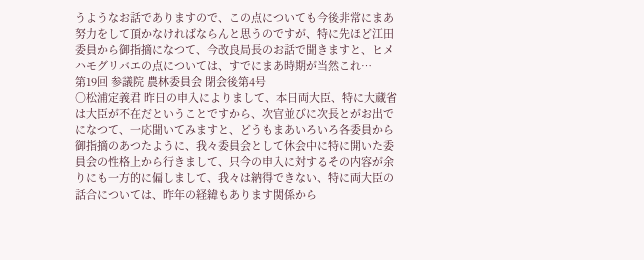うようなお話でありますので、この点についても今後非常にまあ努力をして頂かなければならんと思うのですが、特に先ほど江田委員から御指摘になつて、今改良局長のお話で聞きますと、ヒメハモグリバエの点については、すでにまあ時期が当然これ…
第19回 参議院 農林委員会 閉会後第4号
○松浦定義君 昨日の申入によりまして、本日両大臣、特に大蔵省は大臣が不在だということですから、次官並びに次長とがお出でになつて、一応聞いてみますと、どうもまあいろいろ各委員から御指摘のあつたように、我々委員会として休会中に特に開いた委員会の性格上から行きまして、只今の申入に対するその内容が余りにも一方的に偏しまして、我々は納得できない、特に両大臣の話合については、昨年の経緯もあります関係から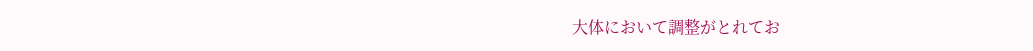大体において調整がとれてお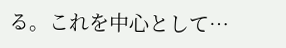る。これを中心として…